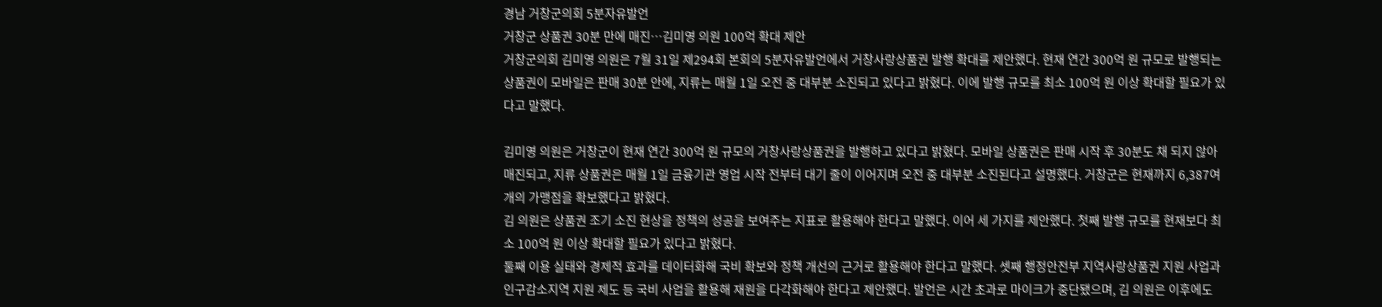경남 거창군의회 5분자유발언
거창군 상품권 30분 만에 매진…김미영 의원 100억 확대 제안
거창군의회 김미영 의원은 7월 31일 제294회 본회의 5분자유발언에서 거창사랑상품권 발행 확대를 제안했다. 현재 연간 300억 원 규모로 발행되는 상품권이 모바일은 판매 30분 안에, 지류는 매월 1일 오전 중 대부분 소진되고 있다고 밝혔다. 이에 발행 규모를 최소 100억 원 이상 확대할 필요가 있다고 말했다.

김미영 의원은 거창군이 현재 연간 300억 원 규모의 거창사랑상품권을 발행하고 있다고 밝혔다. 모바일 상품권은 판매 시작 후 30분도 채 되지 않아 매진되고, 지류 상품권은 매월 1일 금융기관 영업 시작 전부터 대기 줄이 이어지며 오전 중 대부분 소진된다고 설명했다. 거창군은 현재까지 6,387여 개의 가맹점을 확보했다고 밝혔다.
김 의원은 상품권 조기 소진 현상을 정책의 성공을 보여주는 지표로 활용해야 한다고 말했다. 이어 세 가지를 제안했다. 첫째 발행 규모를 현재보다 최소 100억 원 이상 확대할 필요가 있다고 밝혔다.
둘째 이용 실태와 경제적 효과를 데이터화해 국비 확보와 정책 개선의 근거로 활용해야 한다고 말했다. 셋째 행정안전부 지역사랑상품권 지원 사업과 인구감소지역 지원 제도 등 국비 사업을 활용해 재원을 다각화해야 한다고 제안했다. 발언은 시간 초과로 마이크가 중단됐으며, 김 의원은 이후에도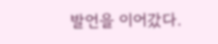발언을 이어갔다.